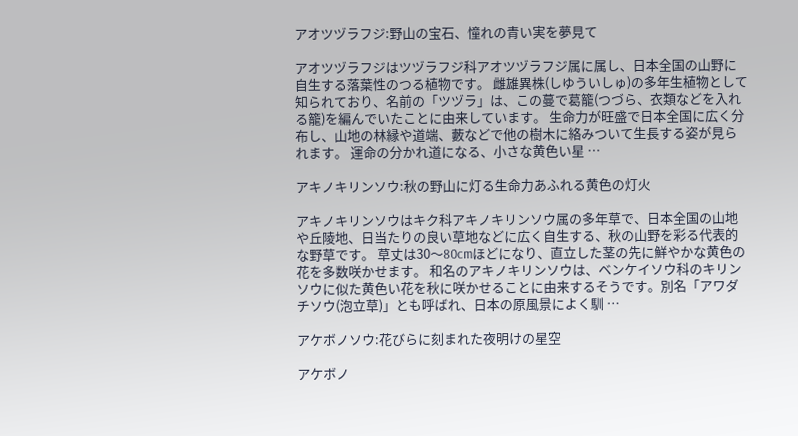アオツヅラフジ:野山の宝石、憧れの青い実を夢見て

アオツヅラフジはツヅラフジ科アオツヅラフジ属に属し、日本全国の山野に自生する落葉性のつる植物です。 雌雄異株(しゆういしゅ)の多年生植物として知られており、名前の「ツヅラ」は、この蔓で葛籠(つづら、衣類などを入れる籠)を編んでいたことに由来しています。 生命力が旺盛で日本全国に広く分布し、山地の林縁や道端、藪などで他の樹木に絡みついて生長する姿が見られます。 運命の分かれ道になる、小さな黄色い星 …

アキノキリンソウ:秋の野山に灯る生命力あふれる黄色の灯火

アキノキリンソウはキク科アキノキリンソウ属の多年草で、日本全国の山地や丘陵地、日当たりの良い草地などに広く自生する、秋の山野を彩る代表的な野草です。 草丈は30〜80cmほどになり、直立した茎の先に鮮やかな黄色の花を多数咲かせます。 和名のアキノキリンソウは、ベンケイソウ科のキリンソウに似た黄色い花を秋に咲かせることに由来するそうです。別名「アワダチソウ(泡立草)」とも呼ばれ、日本の原風景によく馴 …

アケボノソウ:花びらに刻まれた夜明けの星空

アケボノ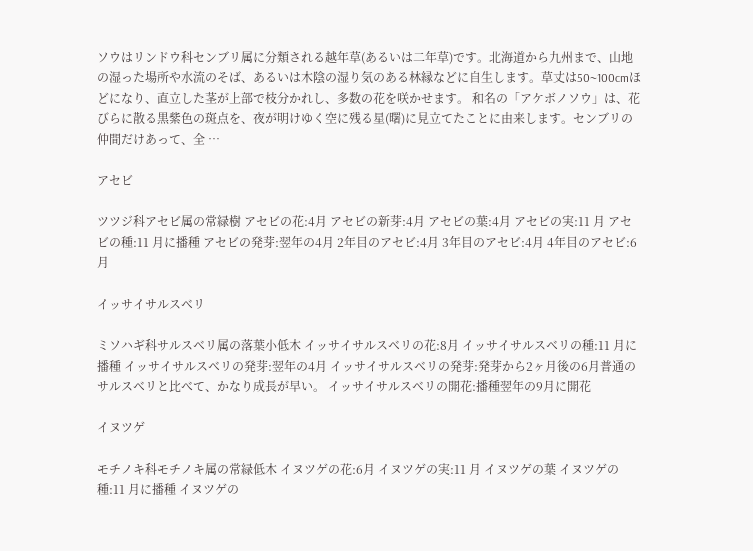ソウはリンドウ科センブリ属に分類される越年草(あるいは二年草)です。北海道から九州まで、山地の湿った場所や水流のそば、あるいは木陰の湿り気のある林縁などに自生します。草丈は50~100cmほどになり、直立した茎が上部で枝分かれし、多数の花を咲かせます。 和名の「アケボノソウ」は、花びらに散る黒紫色の斑点を、夜が明けゆく空に残る星(曙)に見立てたことに由来します。センブリの仲間だけあって、全 …

アセビ

ツツジ科アセビ属の常緑樹 アセビの花:4月 アセビの新芽:4月 アセビの葉:4月 アセビの実:11 月 アセビの種:11 月に播種 アセビの発芽:翌年の4月 2年目のアセビ:4月 3年目のアセビ:4月 4年目のアセビ:6月

イッサイサルスベリ

ミソハギ科サルスベリ属の落葉小低木 イッサイサルスベリの花:8月 イッサイサルスベリの種:11 月に播種 イッサイサルスベリの発芽:翌年の4月 イッサイサルスベリの発芽:発芽から2ヶ月後の6月普通のサルスベリと比べて、かなり成長が早い。 イッサイサルスベリの開花:播種翌年の9月に開花

イヌツゲ

モチノキ科モチノキ属の常緑低木 イヌツゲの花:6月 イヌツゲの実:11 月 イヌツゲの葉 イヌツゲの種:11 月に播種 イヌツゲの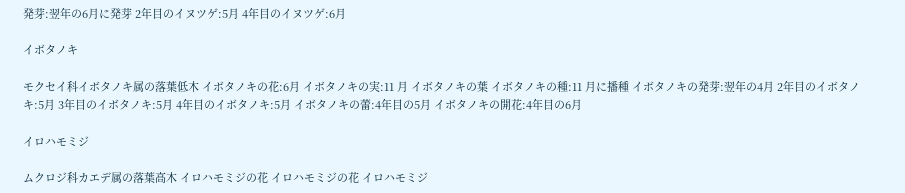発芽:翌年の6月に発芽 2年目のイヌツゲ:5月 4年目のイヌツゲ:6月

イボタノキ

モクセイ科イボタノキ属の落葉低木 イボタノキの花:6月 イボタノキの実:11 月 イボタノキの葉 イボタノキの種:11 月に播種 イボタノキの発芽:翌年の4月 2年目のイボタノキ:5月 3年目のイボタノキ:5月 4年目のイボタノキ:5月 イボタノキの蕾:4年目の5月 イボタノキの開花:4年目の6月

イロハモミジ

ムクロジ科カエデ属の落葉高木 イロハモミジの花 イロハモミジの花 イロハモミジ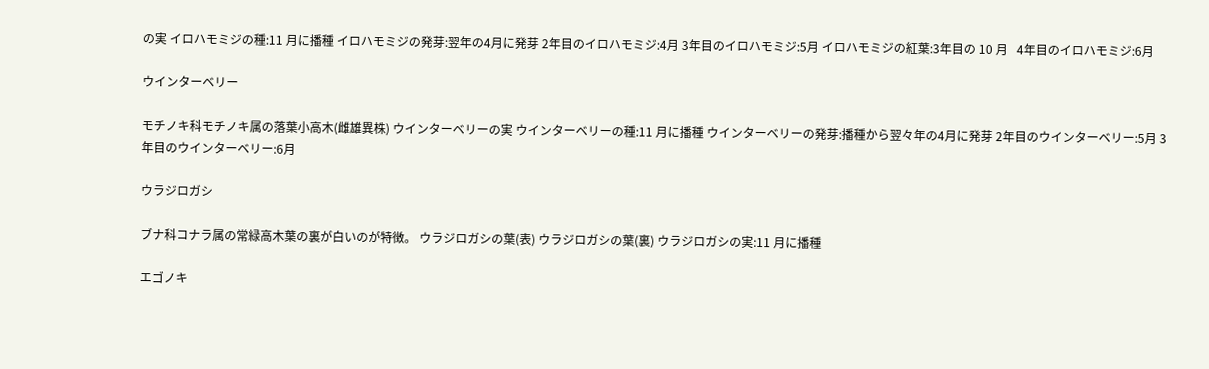の実 イロハモミジの種:11 月に播種 イロハモミジの発芽:翌年の4月に発芽 2年目のイロハモミジ:4月 3年目のイロハモミジ:5月 イロハモミジの紅葉:3年目の 10 月   4年目のイロハモミジ:6月

ウインターベリー

モチノキ科モチノキ属の落葉小高木(雌雄異株) ウインターベリーの実 ウインターベリーの種:11 月に播種 ウインターベリーの発芽:播種から翌々年の4月に発芽 2年目のウインターベリー:5月 3年目のウインターベリー:6月

ウラジロガシ

ブナ科コナラ属の常緑高木葉の裏が白いのが特徴。 ウラジロガシの葉(表) ウラジロガシの葉(裏) ウラジロガシの実:11 月に播種

エゴノキ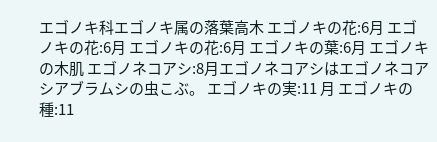エゴノキ科エゴノキ属の落葉高木 エゴノキの花:6月 エゴノキの花:6月 エゴノキの花:6月 エゴノキの葉:6月 エゴノキの木肌 エゴノネコアシ:8月エゴノネコアシはエゴノネコアシアブラムシの虫こぶ。 エゴノキの実:11 月 エゴノキの種:11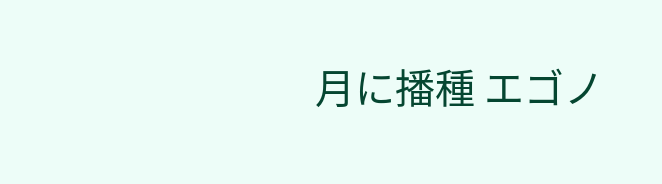月に播種 エゴノ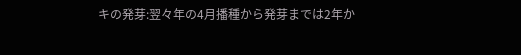キの発芽:翌々年の4月播種から発芽までは2年か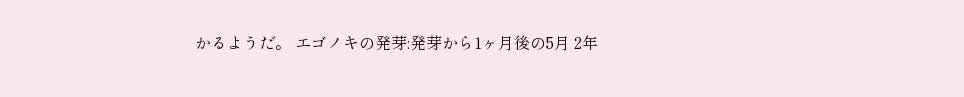かるようだ。 エゴノキの発芽:発芽から1ヶ月後の5月 2年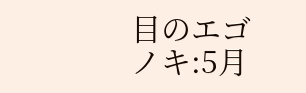目のエゴノキ:5月